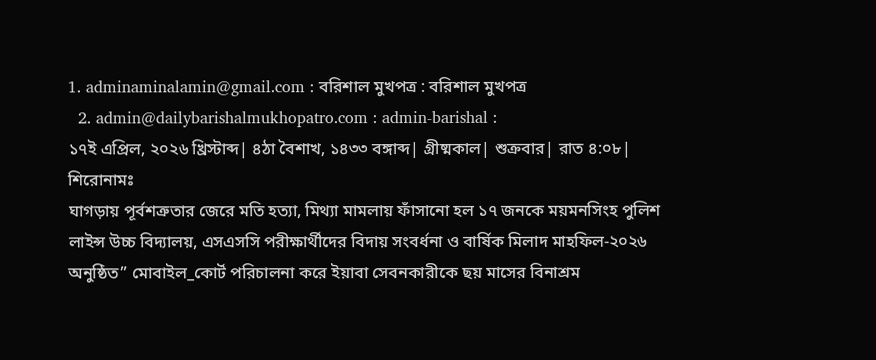1. adminaminalamin@gmail.com : বরিশাল মুখপত্র : বরিশাল মুখপত্র
  2. admin@dailybarishalmukhopatro.com : admin-barishal :
১৭ই এপ্রিল, ২০২৬ খ্রিস্টাব্দ| ৪ঠা বৈশাখ, ১৪৩৩ বঙ্গাব্দ| গ্রীষ্মকাল| শুক্রবার| রাত ৪:০৮|
শিরোনামঃ
ঘাগড়ায় পূর্বশত্রুতার জেরে মতি হত্যা, মিথ্যা মামলায় ফাঁসানো হল ১৭ জনকে ময়মনসিংহ পুলিশ লাইন্স উচ্চ বিদ্যালয়, এসএসসি পরীক্ষার্থীদের বিদায় সংবর্ধনা ও বার্ষিক মিলাদ মাহফিল-২০২৬ অনুষ্ঠিত” মোবাইল_কোর্ট পরিচালনা করে ইয়াবা সেবনকারীকে ছয় মাসের বিনাশ্রম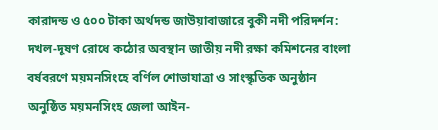কারাদন্ড ও ৫০০ টাকা অর্থদন্ড জাউয়াবাজারে বুকী নদী পরিদর্শন: দখল-দূষণ রোধে কঠোর অবস্থান জাতীয় নদী রক্ষা কমিশনের বাংলা বর্ষবরণে ময়মনসিংহে বর্ণিল শোভাযাত্রা ও সাংস্কৃতিক অনুষ্ঠান অনুষ্ঠিত ময়মনসিংহ জেলা আইন-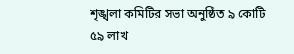শৃঙ্খলা কমিটির সভা অনুষ্ঠিত ৯ কোটি ৫৯ লাখ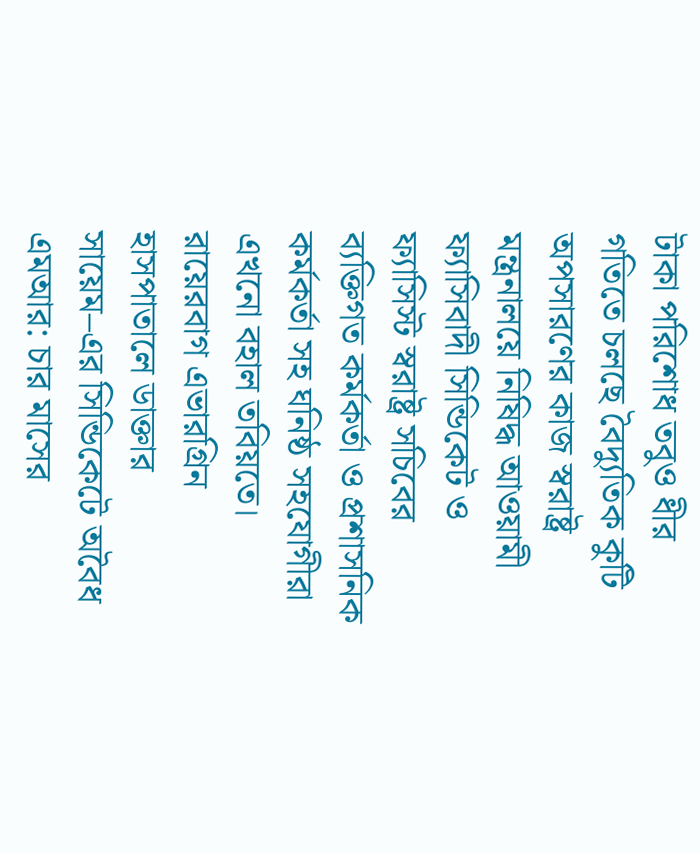টাকা পরিশোধ তবুও ধীর গতিতে চলছে বৈদ্যুতিক কুটি অপসারণের কাজ স্বরাষ্ট্র মন্ত্রনালয়ে নিষিদ্ধ আওয়ামী ফ্যাসিবাদী সিন্ডিকেট ও ফ্যাসিস্ট স্বরাষ্ট্র সচিবের ব্যক্তিগত কর্মকর্তা ও প্রশাসনিক কর্মকর্তা সহ ঘনিষ্ঠ সহযোগীরা এখনো বহাল তবিয়তে।  রায়েরবাগ এভারগ্রিন হাসপাতালে ডাক্তার সায়েম–এর সিন্ডিকেটে অবৈধ এমআর: চার মাসের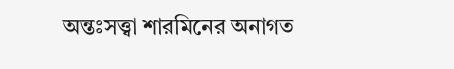অন্তঃসত্ত্বা শারমিনের অনাগত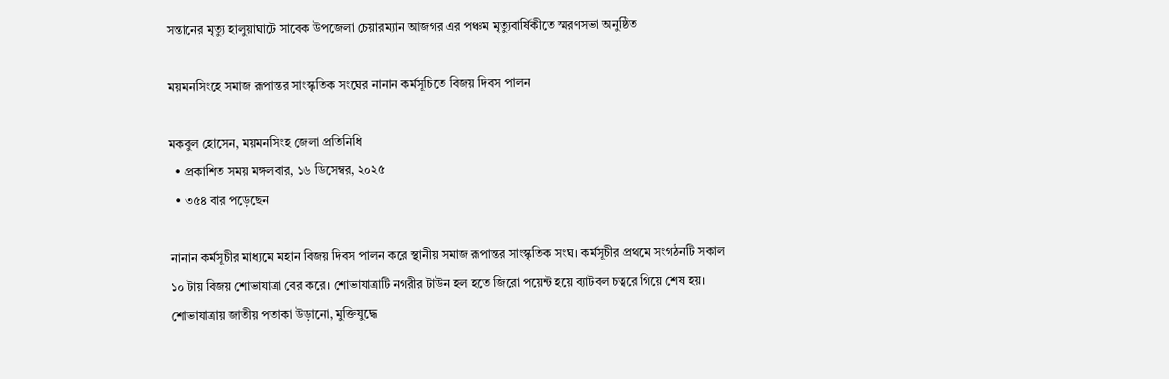সন্তানের মৃত্যু হালুয়াঘাটে সাবেক উপজেলা চেয়ারম্যান আজগর এর পঞ্চম মৃত্যুবার্ষিকীতে স্মরণসভা অনুষ্ঠিত

ময়মনসিংহে সমাজ রূপান্তর সাংস্কৃতিক সংঘের নানান কর্মসূচিতে বিজয় দিবস পালন

মকবুল হোসেন, ময়মনসিংহ জেলা প্রতিনিধি
  • প্রকাশিত সময় মঙ্গলবার, ১৬ ডিসেম্বর, ২০২৫
  • ৩৫৪ বার পড়েছেন

নানান কর্মসূচীর মাধ্যমে মহান বিজয় দিবস পালন করে স্থানীয় সমাজ রূপান্তর সাংস্কৃতিক সংঘ। কর্মসূচীর প্রথমে সংগঠনটি সকাল ১০ টায় বিজয় শোভাযাত্রা বের করে। শোভাযাত্রাটি নগরীর টাউন হল হতে জিরো পয়েন্ট হয়ে ব্যাটবল চত্বরে গিয়ে শেষ হয়। শোভাযাত্রায় জাতীয় পতাকা উড়ানো, মুক্তিযুদ্ধে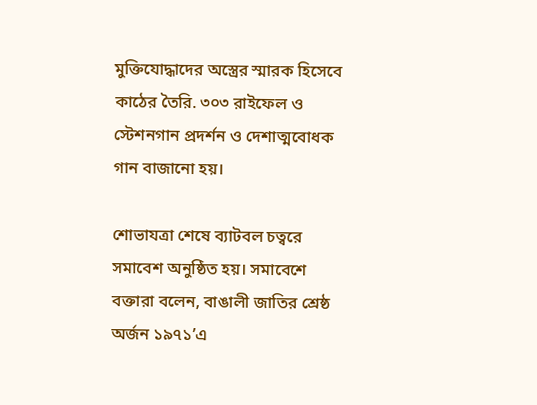মুক্তিযোদ্ধাদের অস্ত্রের স্মারক হিসেবে কাঠের তৈরি. ৩০৩ রাইফেল ও স্টেশনগান প্রদর্শন ও দেশাত্মবোধক গান বাজানো হয়।

শোভাযত্রা শেষে ব্যাটবল চত্বরে সমাবেশ অনুষ্ঠিত হয়। সমাবেশে বক্তারা বলেন, বাঙালী জাতির শ্রেষ্ঠ অর্জন ১৯৭১’এ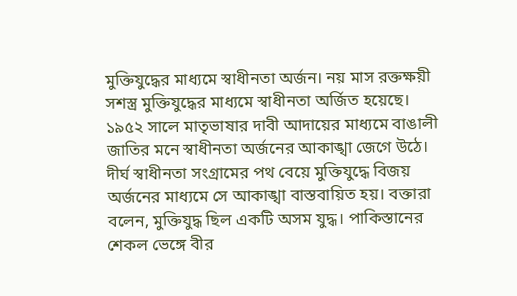মুক্তিযুদ্ধের মাধ্যমে স্বাধীনতা অর্জন। নয় মাস রক্তক্ষয়ী সশস্ত্র মুক্তিযুদ্ধের মাধ্যমে স্বাধীনতা অর্জিত হয়েছে। ১৯৫২ সালে মাতৃভাষার দাবী আদায়ের মাধ্যমে বাঙালী জাতির মনে স্বাধীনতা অর্জনের আকাঙ্খা জেগে উঠে। দীর্ঘ স্বাধীনতা সংগ্রামের পথ বেয়ে মুক্তিযুদ্ধে বিজয় অর্জনের মাধ্যমে সে আকাঙ্খা বাস্তবায়িত হয়। বক্তারা বলেন, মুক্তিযুদ্ধ ছিল একটি অসম যুদ্ধ। পাকিস্তানের শেকল ভেঙ্গে বীর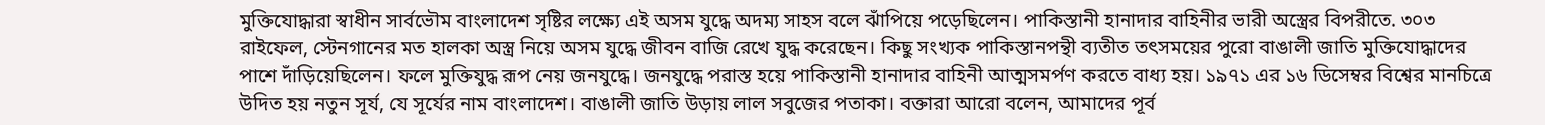মুক্তিযোদ্ধারা স্বাধীন সার্বভৌম বাংলাদেশ সৃষ্টির লক্ষ্যে এই অসম যুদ্ধে অদম্য সাহস বলে ঝাঁপিয়ে পড়েছিলেন। পাকিস্তানী হানাদার বাহিনীর ভারী অস্ত্রের বিপরীতে. ৩০৩ রাইফেল, স্টেনগানের মত হালকা অস্ত্র নিয়ে অসম যুদ্ধে জীবন বাজি রেখে যুদ্ধ করেছেন। কিছু সংখ্যক পাকিস্তানপন্থী ব্যতীত তৎসময়ের পুরো বাঙালী জাতি মুক্তিযোদ্ধাদের পাশে দাঁড়িয়েছিলেন। ফলে মুক্তিযুদ্ধ রূপ নেয় জনযুদ্ধে। জনযুদ্ধে পরাস্ত হয়ে পাকিস্তানী হানাদার বাহিনী আত্মসমর্পণ করতে বাধ্য হয়। ১৯৭১ এর ১৬ ডিসেম্বর বিশ্বের মানচিত্রে উদিত হয় নতুন সূর্য, যে সূর্যের নাম বাংলাদেশ। বাঙালী জাতি উড়ায় লাল সবুজের পতাকা। বক্তারা আরো বলেন, আমাদের পূর্ব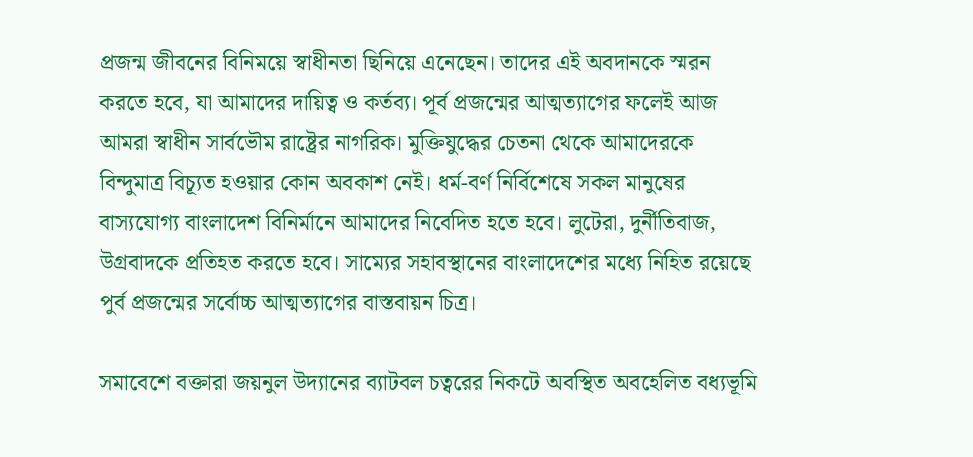প্রজন্ম জীবনের বিনিময়ে স্বাধীনতা ছিনিয়ে এনেছেন। তাদের এই অবদানকে স্মরন করতে হবে, যা আমাদের দায়িত্ব ও কর্তব্য। পূর্ব প্রজন্মের আত্মত্যাগের ফলেই আজ আমরা স্বাধীন সার্বভৌম রাষ্ট্রের নাগরিক। মুক্তিযুদ্ধের চেতনা থেকে আমাদেরকে বিন্দুমাত্র বিচ্যূত হওয়ার কোন অবকাশ নেই। ধর্ম-বর্ণ নির্বিশেষে সকল মানুষের বাস্যযোগ্য বাংলাদেশ বিনির্মানে আমাদের নিবেদিত হতে হবে। লুটেরা, দুর্নীতিবাজ, উগ্রবাদকে প্রতিহত করতে হবে। সাম্যের সহাবস্থানের বাংলাদেশের মধ্যে নিহিত রয়েছে পুর্ব প্রজন্মের সর্বোচ্চ আত্মত্যাগের বাস্তবায়ন চিত্র।

সমাবেশে বক্তারা জয়নুল উদ্যানের ব্যাটবল চত্বরের নিকটে অবস্থিত অবহেলিত বধ্যভূমি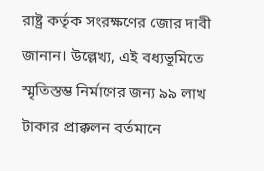রাষ্ট্র কর্তৃক সংরক্ষণের জোর দাবী জানান। উল্লেখ্য, এই বধ্যভূমিতে স্মৃতিস্তম্ভ নির্মাণের জন্য ৯৯ লাখ টাকার প্রাক্কলন বর্তমানে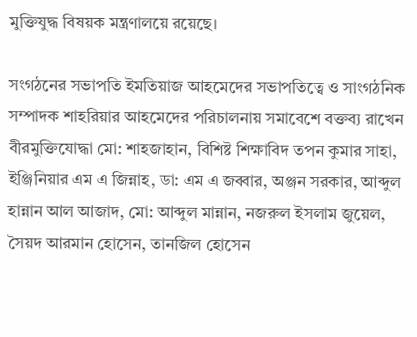মুক্তিযুদ্ধ বিষয়ক মন্ত্রণালয়ে রয়েছে।

সংগঠনের সভাপতি ইমতিয়াজ আহমেদের সভাপতিত্বে ও সাংগঠনিক সম্পাদক শাহরিয়ার আহমেদের পরিচালনায় সমাবেশে বক্তব্য রাখেন বীরমুক্তিযোদ্ধা মো: শাহজাহান, বিশিষ্ট শিক্ষাবিদ তপন কুমার সাহা, ইঞ্জিনিয়ার এম এ জিন্নাহ, ডা: এম এ জব্বার, অঞ্জন সরকার, আব্দুল হান্নান আল আজাদ, মো: আব্দুল মান্নান, নজরুল ইসলাম জুয়েল, সৈয়দ আরমান হোসেন, তানজিল হোসেন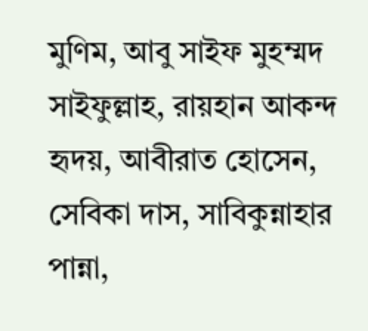মুণিম, আবু সাইফ মুহম্মদ সাইফুল্লাহ, রায়হান আকন্দ হৃদয়, আবীরাত হোসেন, সেবিকা দাস, সাবিকুন্নাহার পান্না,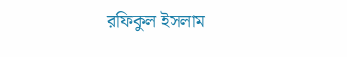রফিকুল ইসলাম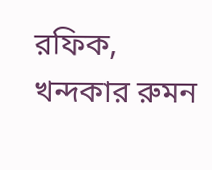রফিক, খন্দকার রুমন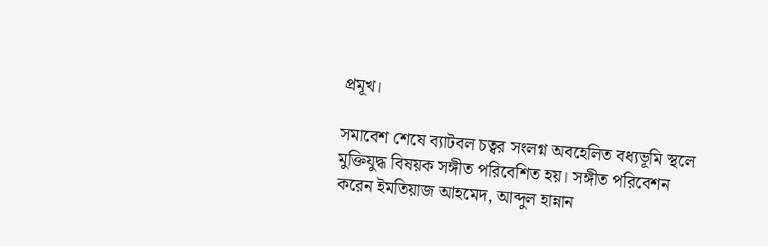প্রমূখ।

সমাবেশ শেষে ব্যাটবল চত্বর সংলগ্ন অবহেলিত বধ্যভূমি স্থলে মুক্তিযুদ্ধ বিষয়ক সঙ্গীত পরিবেশিত হয়। সঙ্গীত পরিবেশন করেন ইমতিয়াজ আহমেদ, আব্দুল হান্নান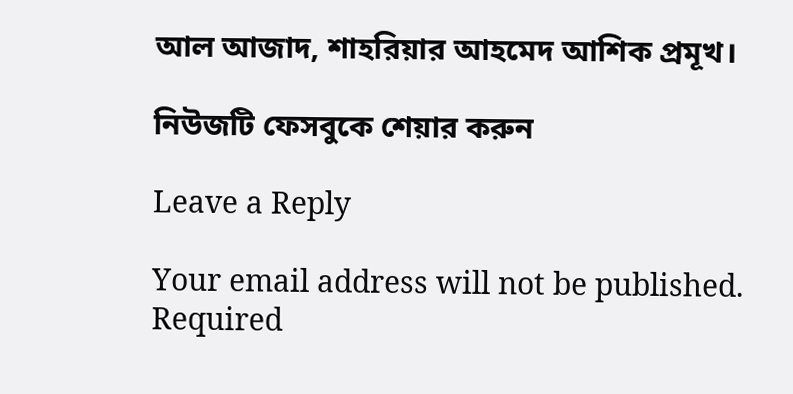আল আজাদ, শাহরিয়ার আহমেদ আশিক প্রমূখ।

নিউজটি ফেসবুকে শেয়ার করুন

Leave a Reply

Your email address will not be published. Required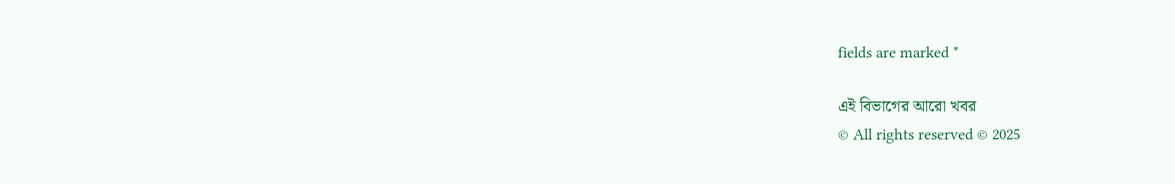fields are marked *

এই বিভাগের আরো খবর
© All rights reserved © 2025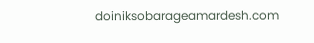doiniksobarageamardesh.com